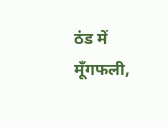ठंड में मूँगफली,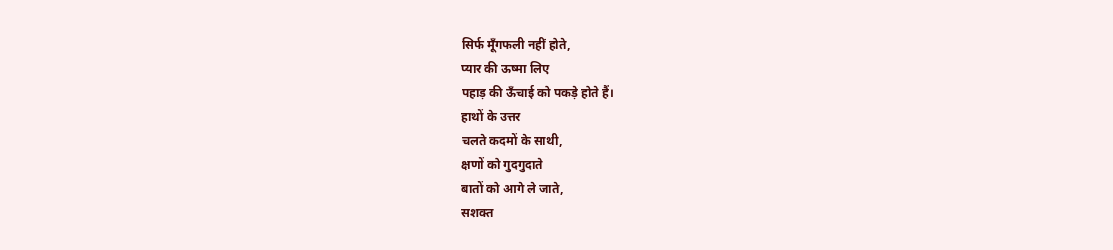सिर्फ मूँगफली नहीं होते,
प्यार की ऊष्मा लिए
पहाड़ की ऊँचाई को पकड़े होते हैं।
हाथों के उत्तर
चलते कदमों के साथी,
क्षणों को गुदगुदाते
बातों को आगे ले जाते,
सशक्त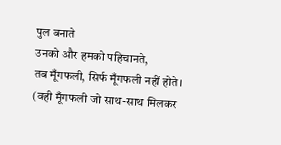पुल बनाते
उनको और हमको पहिचानते,
तब मूँगफली, सिर्फ मूँगफली नहीं होते।
(वही मूँगफली जो साथ-साथ मिलकर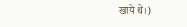खाये थे।)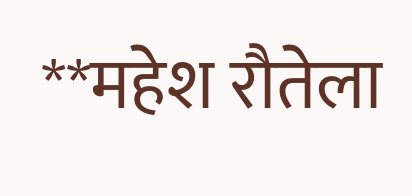**महेश रौतेला